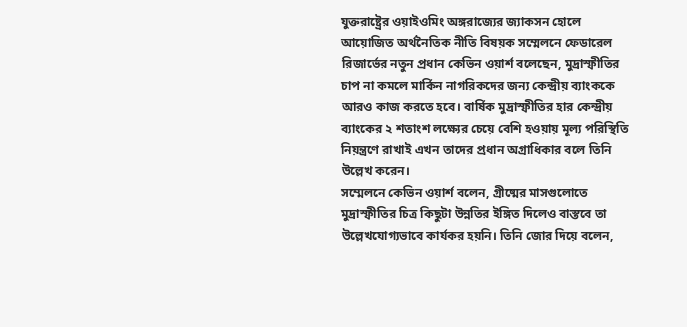যুক্তরাষ্ট্রের ওয়াইওমিং অঙ্গরাজ্যের জ্যাকসন হোলে আয়োজিত অর্থনৈতিক নীতি বিষয়ক সম্মেলনে ফেডারেল রিজার্ভের নতুন প্রধান কেভিন ওয়ার্শ বলেছেন, মুদ্রাস্ফীতির চাপ না কমলে মার্কিন নাগরিকদের জন্য কেন্দ্রীয় ব্যাংককে আরও কাজ করতে হবে। বার্ষিক মুদ্রাস্ফীতির হার কেন্দ্রীয় ব্যাংকের ২ শতাংশ লক্ষ্যের চেয়ে বেশি হওয়ায় মূল্য পরিস্থিতি নিয়ন্ত্রণে রাখাই এখন তাদের প্রধান অগ্রাধিকার বলে তিনি উল্লেখ করেন।
সম্মেলনে কেভিন ওয়ার্শ বলেন, গ্রীষ্মের মাসগুলোতে মুদ্রাস্ফীতির চিত্র কিছুটা উন্নতির ইঙ্গিত দিলেও বাস্তবে তা উল্লেখযোগ্যভাবে কার্যকর হয়নি। তিনি জোর দিয়ে বলেন,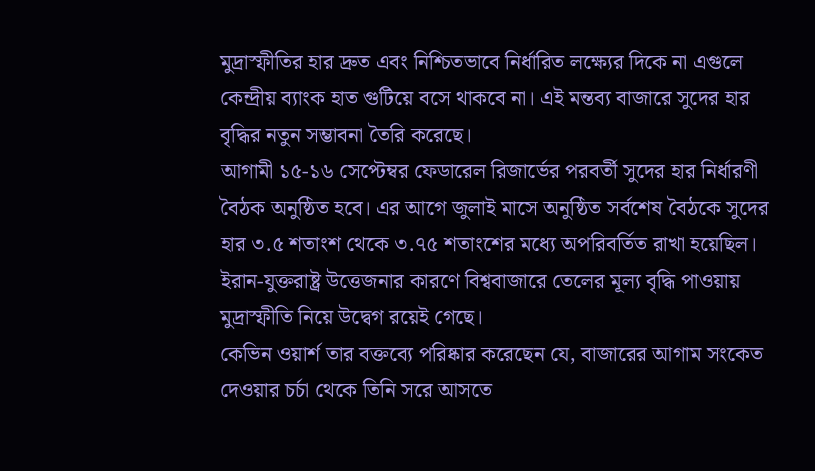মুদ্রাস্ফীতির হার দ্রুত এবং নিশ্চিতভাবে নির্ধারিত লক্ষ্যের দিকে না এগুলে কেন্দ্রীয় ব্যাংক হাত গুটিয়ে বসে থাকবে না। এই মন্তব্য বাজারে সুদের হার বৃদ্ধির নতুন সম্ভাবনা তৈরি করেছে।
আগামী ১৫-১৬ সেপ্টেম্বর ফেডারেল রিজার্ভের পরবর্তী সুদের হার নির্ধারণী বৈঠক অনুষ্ঠিত হবে। এর আগে জুলাই মাসে অনুষ্ঠিত সর্বশেষ বৈঠকে সুদের হার ৩.৫ শতাংশ থেকে ৩.৭৫ শতাংশের মধ্যে অপরিবর্তিত রাখা হয়েছিল। ইরান-যুক্তরাষ্ট্র উত্তেজনার কারণে বিশ্ববাজারে তেলের মূল্য বৃদ্ধি পাওয়ায় মুদ্রাস্ফীতি নিয়ে উদ্বেগ রয়েই গেছে।
কেভিন ওয়ার্শ তার বক্তব্যে পরিষ্কার করেছেন যে, বাজারের আগাম সংকেত দেওয়ার চর্চা থেকে তিনি সরে আসতে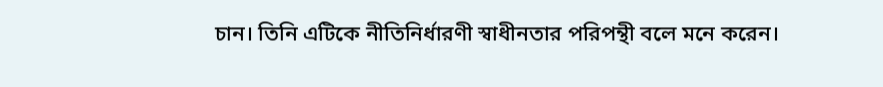চান। তিনি এটিকে নীতিনির্ধারণী স্বাধীনতার পরিপন্থী বলে মনে করেন।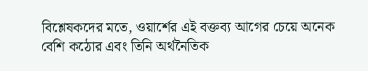বিশ্লেষকদের মতে, ওয়ার্শের এই বক্তব্য আগের চেয়ে অনেক বেশি কঠোর এবং তিনি অর্থনৈতিক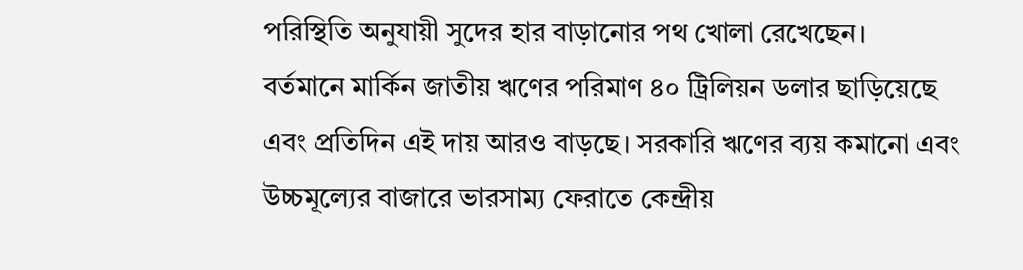পরিস্থিতি অনুযায়ী সুদের হার বাড়ানোর পথ খোলা রেখেছেন।
বর্তমানে মার্কিন জাতীয় ঋণের পরিমাণ ৪০ ট্রিলিয়ন ডলার ছাড়িয়েছে এবং প্রতিদিন এই দায় আরও বাড়ছে। সরকারি ঋণের ব্যয় কমানো এবং উচ্চমূল্যের বাজারে ভারসাম্য ফেরাতে কেন্দ্রীয়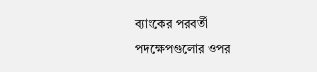ব্যাংকের পরবর্তী পদক্ষেপগুলোর ওপর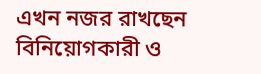এখন নজর রাখছেন বিনিয়োগকারী ও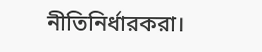নীতিনির্ধারকরা।